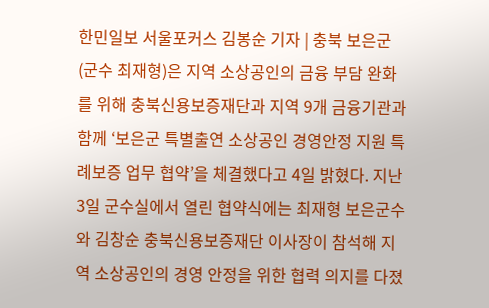한민일보 서울포커스 김봉순 기자 | 충북 보은군(군수 최재형)은 지역 소상공인의 금융 부담 완화를 위해 충북신용보증재단과 지역 9개 금융기관과 함께 ‘보은군 특별출연 소상공인 경영안정 지원 특례보증 업무 협약’을 체결했다고 4일 밝혔다. 지난 3일 군수실에서 열린 협약식에는 최재형 보은군수와 김창순 충북신용보증재단 이사장이 참석해 지역 소상공인의 경영 안정을 위한 협력 의지를 다졌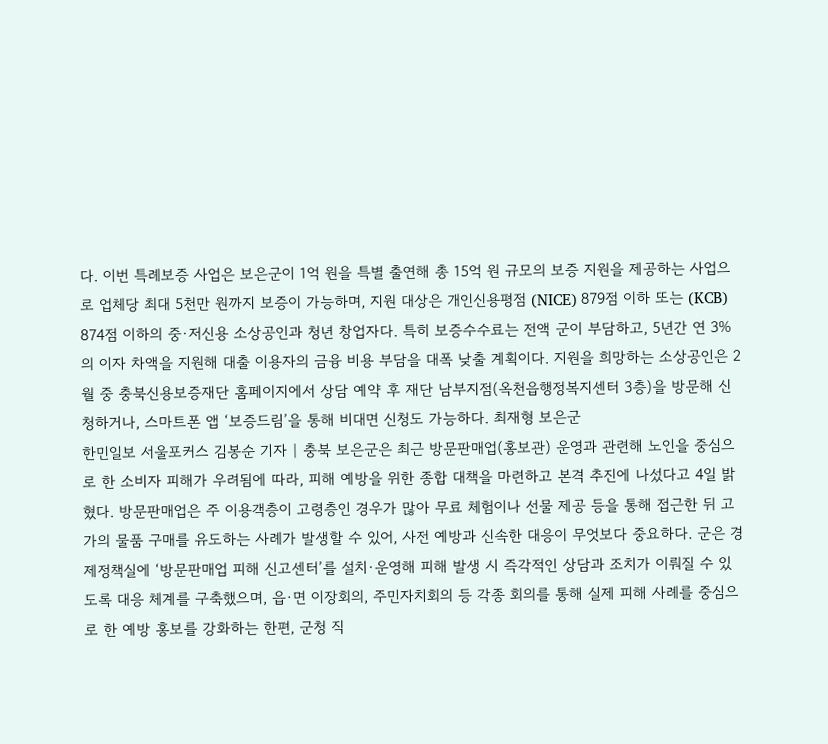다. 이번 특례보증 사업은 보은군이 1억 원을 특별 출연해 총 15억 원 규모의 보증 지원을 제공하는 사업으로 업체당 최대 5천만 원까지 보증이 가능하며, 지원 대상은 개인신용평점 (NICE) 879점 이하 또는 (KCB) 874점 이하의 중·저신용 소상공인과 청년 창업자다. 특히 보증수수료는 전액 군이 부담하고, 5년간 연 3%의 이자 차액을 지원해 대출 이용자의 금융 비용 부담을 대폭 낮출 계획이다. 지원을 희망하는 소상공인은 2월 중 충북신용보증재단 홈페이지에서 상담 예약 후 재단 남부지점(옥천읍행정복지센터 3층)을 방문해 신청하거나, 스마트폰 앱 ‘보증드림’을 통해 비대면 신청도 가능하다. 최재형 보은군
한민일보 서울포커스 김봉순 기자 | 충북 보은군은 최근 방문판매업(홍보관) 운영과 관련해 노인을 중심으로 한 소비자 피해가 우려됨에 따라, 피해 예방을 위한 종합 대책을 마련하고 본격 추진에 나섰다고 4일 밝혔다. 방문판매업은 주 이용객층이 고령층인 경우가 많아 무료 체험이나 선물 제공 등을 통해 접근한 뒤 고가의 물품 구매를 유도하는 사례가 발생할 수 있어, 사전 예방과 신속한 대응이 무엇보다 중요하다. 군은 경제정책실에 ‘방문판매업 피해 신고센터’를 설치·운영해 피해 발생 시 즉각적인 상담과 조치가 이뤄질 수 있도록 대응 체계를 구축했으며, 읍·면 이장회의, 주민자치회의 등 각종 회의를 통해 실제 피해 사례를 중심으로 한 예방 홍보를 강화하는 한편, 군청 직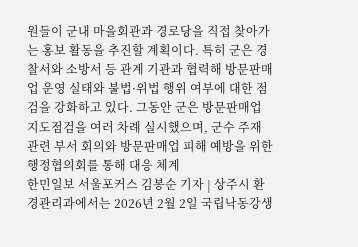원들이 군내 마을회관과 경로당을 직접 찾아가는 홍보 활동을 추진할 계획이다. 특히 군은 경찰서와 소방서 등 관계 기관과 협력해 방문판매업 운영 실태와 불법·위법 행위 여부에 대한 점검을 강화하고 있다. 그동안 군은 방문판매업 지도점검을 여러 차례 실시했으며, 군수 주재 관련 부서 회의와 방문판매업 피해 예방을 위한 행정협의회를 통해 대응 체계
한민일보 서울포커스 김봉순 기자 | 상주시 환경관리과에서는 2026년 2월 2일 국립낙동강생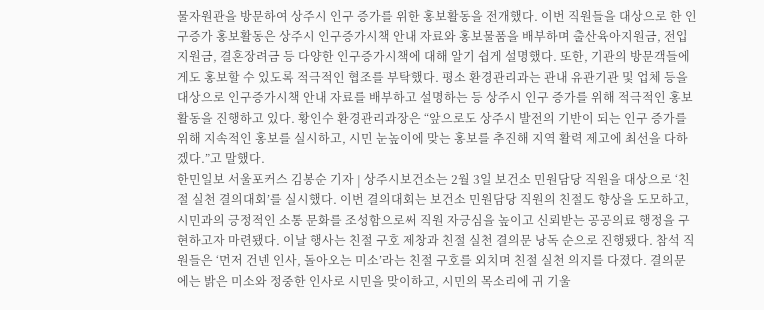물자원관을 방문하여 상주시 인구 증가를 위한 홍보활동을 전개했다. 이번 직원들을 대상으로 한 인구증가 홍보활동은 상주시 인구증가시책 안내 자료와 홍보물품을 배부하며 출산육아지원금, 전입지원금, 결혼장려금 등 다양한 인구증가시책에 대해 알기 쉽게 설명했다. 또한, 기관의 방문객들에게도 홍보할 수 있도록 적극적인 협조를 부탁했다. 평소 환경관리과는 관내 유관기관 및 업체 등을 대상으로 인구증가시책 안내 자료를 배부하고 설명하는 등 상주시 인구 증가를 위해 적극적인 홍보활동을 진행하고 있다. 황인수 환경관리과장은 “앞으로도 상주시 발전의 기반이 되는 인구 증가를 위해 지속적인 홍보를 실시하고, 시민 눈높이에 맞는 홍보를 추진해 지역 활력 제고에 최선을 다하겠다.”고 말했다.
한민일보 서울포커스 김봉순 기자 | 상주시보건소는 2월 3일 보건소 민원담당 직원을 대상으로 ‘친절 실천 결의대회’를 실시했다. 이번 결의대회는 보건소 민원담당 직원의 친절도 향상을 도모하고, 시민과의 긍정적인 소통 문화를 조성함으로써 직원 자긍심을 높이고 신뢰받는 공공의료 행정을 구현하고자 마련됐다. 이날 행사는 친절 구호 제창과 친절 실천 결의문 낭독 순으로 진행됐다. 참석 직원들은 ‘먼저 건넨 인사, 돌아오는 미소’라는 친절 구호를 외치며 친절 실천 의지를 다졌다. 결의문에는 밝은 미소와 정중한 인사로 시민을 맞이하고, 시민의 목소리에 귀 기울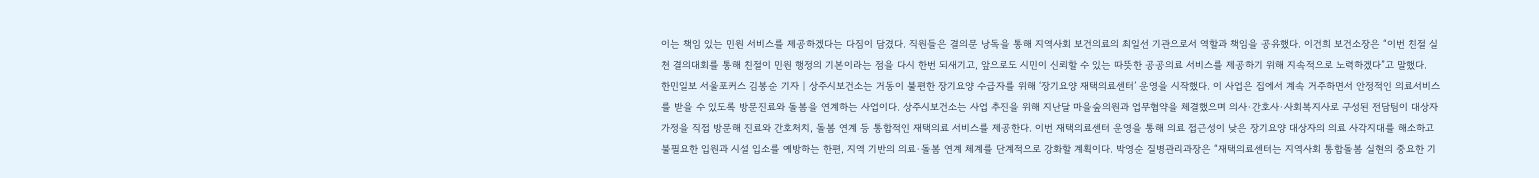이는 책임 있는 민원 서비스를 제공하겠다는 다짐이 담겼다. 직원들은 결의문 낭독을 통해 지역사회 보건의료의 최일선 기관으로서 역할과 책임을 공유했다. 이건희 보건소장은 “이번 친절 실천 결의대회를 통해 친절이 민원 행정의 기본이라는 점을 다시 한번 되새기고, 앞으로도 시민이 신뢰할 수 있는 따뜻한 공공의료 서비스를 제공하기 위해 지속적으로 노력하겠다”고 말했다.
한민일보 서울포커스 김봉순 기자 | 상주시보건소는 거동이 불편한 장기요양 수급자를 위해 ‘장기요양 재택의료센터’ 운영을 시작했다. 이 사업은 집에서 계속 거주하면서 안정적인 의료서비스를 받을 수 있도록 방문진료와 돌봄을 연계하는 사업이다. 상주시보건소는 사업 추진을 위해 지난달 마을숲의원과 업무협약을 체결했으며 의사·간호사·사회복지사로 구성된 전담팀이 대상자 가정을 직접 방문해 진료와 간호처치, 돌봄 연계 등 통합적인 재택의료 서비스를 제공한다. 이번 재택의료센터 운영을 통해 의료 접근성이 낮은 장기요양 대상자의 의료 사각지대를 해소하고 불필요한 입원과 시설 입소를 예방하는 한편, 지역 기반의 의료·돌봄 연계 체계를 단계적으로 강화할 계획이다. 박영순 질병관리과장은 “재택의료센터는 지역사회 통합돌봄 실현의 중요한 기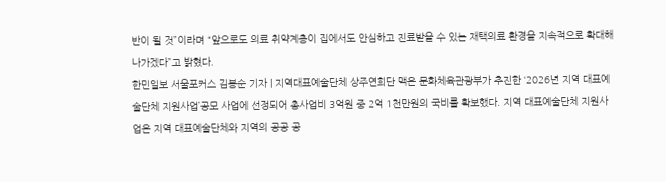반이 될 것”이라며 “앞으로도 의료 취약계층이 집에서도 안심하고 진료받을 수 있는 재택의료 환경을 지속적으로 확대해 나가겠다”고 밝혔다.
한민일보 서울포커스 김봉순 기자 | 지역대표예술단체 상주연희단 맥은 문화체육관광부가 추진한 ‘2026년 지역 대표예술단체 지원사업’공모 사업에 선정되어 총사업비 3억원 중 2억 1천만원의 국비를 확보했다. 지역 대표예술단체 지원사업은 지역 대표예술단체와 지역의 공공 공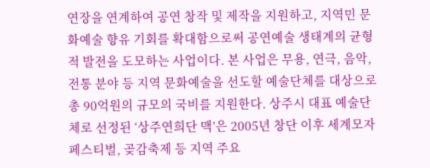연장을 연계하여 공연 창작 및 제작을 지원하고, 지역민 문화예술 향유 기회를 확대함으로써 공연예술 생태계의 균형적 발전을 도모하는 사업이다. 본 사업은 무용, 연극, 음악, 전통 분야 등 지역 문화예술을 선도할 예술단체를 대상으로 총 90억원의 규모의 국비를 지원한다. 상주시 대표 예술단체로 선정된 ‘상주연희단 맥’은 2005년 창단 이후 세계모자페스티벌, 곶감축제 등 지역 주요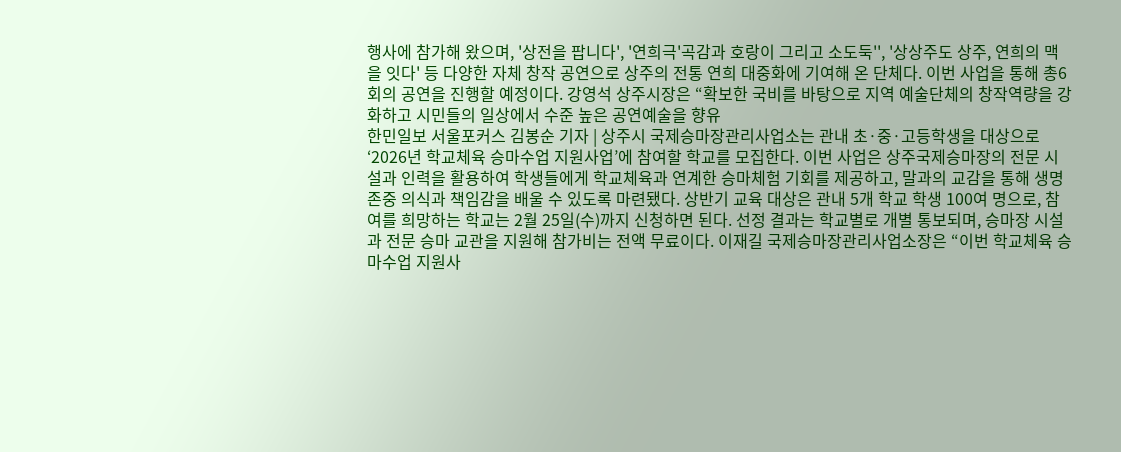행사에 참가해 왔으며, '상전을 팝니다', '연희극'곡감과 호랑이 그리고 소도둑'', '상상주도 상주, 연희의 맥을 잇다' 등 다양한 자체 창작 공연으로 상주의 전통 연희 대중화에 기여해 온 단체다. 이번 사업을 통해 총6회의 공연을 진행할 예정이다. 강영석 상주시장은 “확보한 국비를 바탕으로 지역 예술단체의 창작역량을 강화하고 시민들의 일상에서 수준 높은 공연예술을 향유
한민일보 서울포커스 김봉순 기자 | 상주시 국제승마장관리사업소는 관내 초·중·고등학생을 대상으로 ‘2026년 학교체육 승마수업 지원사업’에 참여할 학교를 모집한다. 이번 사업은 상주국제승마장의 전문 시설과 인력을 활용하여 학생들에게 학교체육과 연계한 승마체험 기회를 제공하고, 말과의 교감을 통해 생명 존중 의식과 책임감을 배울 수 있도록 마련됐다. 상반기 교육 대상은 관내 5개 학교 학생 100여 명으로, 참여를 희망하는 학교는 2월 25일(수)까지 신청하면 된다. 선정 결과는 학교별로 개별 통보되며, 승마장 시설과 전문 승마 교관을 지원해 참가비는 전액 무료이다. 이재길 국제승마장관리사업소장은 “이번 학교체육 승마수업 지원사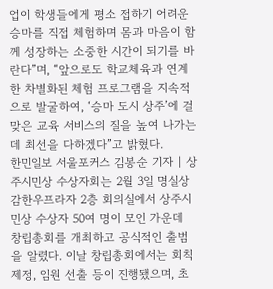업이 학생들에게 평소 접하기 어려운 승마를 직접 체험하며 몸과 마음이 함께 성장하는 소중한 시간이 되기를 바란다”며, “앞으로도 학교체육과 연계한 차별화된 체험 프로그램을 지속적으로 발굴하여, ‘승마 도시 상주’에 걸맞은 교육 서비스의 질을 높여 나가는 데 최선을 다하겠다”고 밝혔다.
한민일보 서울포커스 김봉순 기자 | 상주시민상 수상자회는 2월 3일 명실상감한우프라자 2층 회의실에서 상주시민상 수상자 50여 명이 모인 가운데 창립총회를 개최하고 공식적인 출범을 알렸다. 이날 창립총회에서는 회칙 제정, 임원 선출 등이 진행됐으며, 초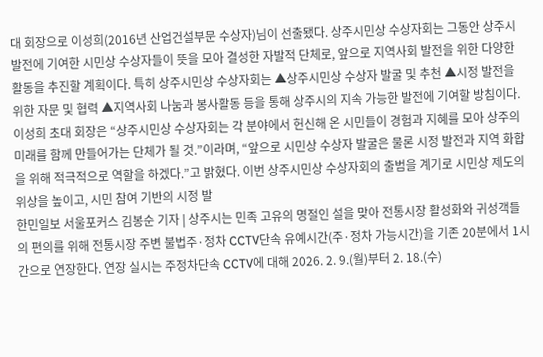대 회장으로 이성희(2016년 산업건설부문 수상자)님이 선출됐다. 상주시민상 수상자회는 그동안 상주시 발전에 기여한 시민상 수상자들이 뜻을 모아 결성한 자발적 단체로, 앞으로 지역사회 발전을 위한 다양한 활동을 추진할 계획이다. 특히 상주시민상 수상자회는 ▲상주시민상 수상자 발굴 및 추천 ▲시정 발전을 위한 자문 및 협력 ▲지역사회 나눔과 봉사활동 등을 통해 상주시의 지속 가능한 발전에 기여할 방침이다. 이성희 초대 회장은 “상주시민상 수상자회는 각 분야에서 헌신해 온 시민들이 경험과 지혜를 모아 상주의 미래를 함께 만들어가는 단체가 될 것.”이라며, “앞으로 시민상 수상자 발굴은 물론 시정 발전과 지역 화합을 위해 적극적으로 역할을 하겠다.”고 밝혔다. 이번 상주시민상 수상자회의 출범을 계기로 시민상 제도의 위상을 높이고, 시민 참여 기반의 시정 발
한민일보 서울포커스 김봉순 기자 | 상주시는 민족 고유의 명절인 설을 맞아 전통시장 활성화와 귀성객들의 편의를 위해 전통시장 주변 불법주·정차 CCTV단속 유예시간(주·정차 가능시간)을 기존 20분에서 1시간으로 연장한다. 연장 실시는 주정차단속 CCTV에 대해 2026. 2. 9.(월)부터 2. 18.(수)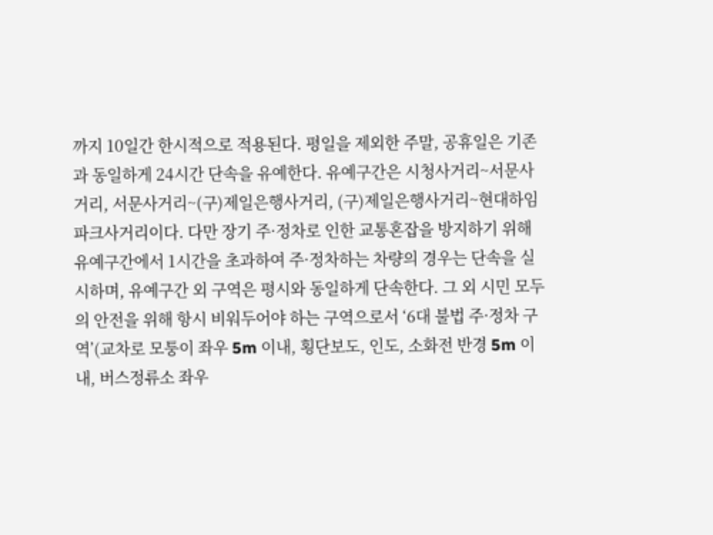까지 10일간 한시적으로 적용된다. 평일을 제외한 주말, 공휴일은 기존과 동일하게 24시간 단속을 유예한다. 유예구간은 시청사거리~서문사거리, 서문사거리~(구)제일은행사거리, (구)제일은행사거리~현대하임파크사거리이다. 다만 장기 주·정차로 인한 교통혼잡을 방지하기 위해 유예구간에서 1시간을 초과하여 주·정차하는 차량의 경우는 단속을 실시하며, 유예구간 외 구역은 평시와 동일하게 단속한다. 그 외 시민 모두의 안전을 위해 항시 비워두어야 하는 구역으로서 ‘6대 불법 주·정차 구역’(교차로 모퉁이 좌우 5m 이내, 횡단보도, 인도, 소화전 반경 5m 이내, 버스정류소 좌우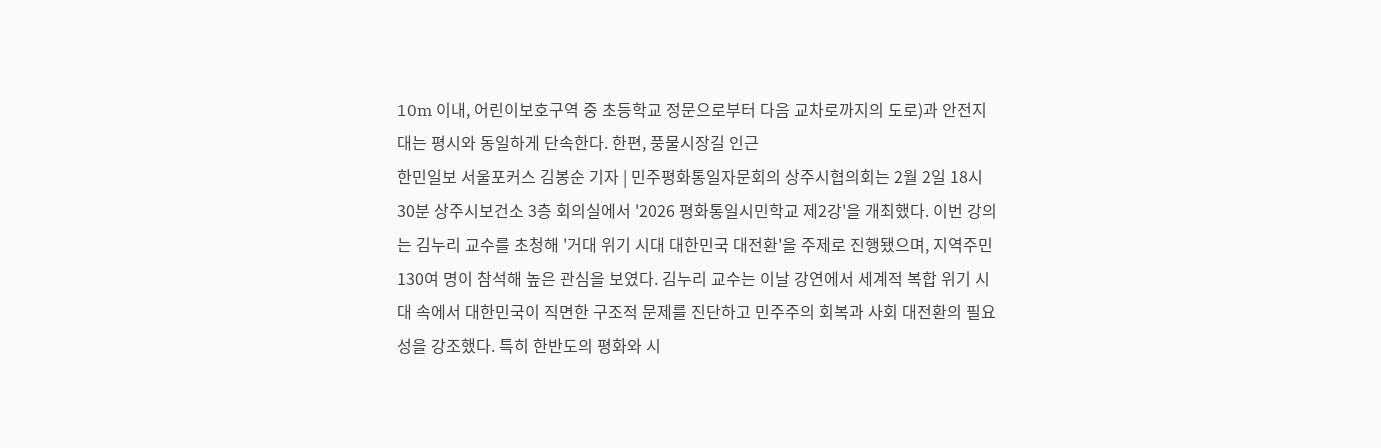10m 이내, 어린이보호구역 중 초등학교 정문으로부터 다음 교차로까지의 도로)과 안전지대는 평시와 동일하게 단속한다. 한편, 풍물시장길 인근
한민일보 서울포커스 김봉순 기자 | 민주평화통일자문회의 상주시협의회는 2월 2일 18시 30분 상주시보건소 3층 회의실에서 '2026 평화통일시민학교 제2강'을 개최했다. 이번 강의는 김누리 교수를 초청해 '거대 위기 시대 대한민국 대전환'을 주제로 진행됐으며, 지역주민 130여 명이 참석해 높은 관심을 보였다. 김누리 교수는 이날 강연에서 세계적 복합 위기 시대 속에서 대한민국이 직면한 구조적 문제를 진단하고 민주주의 회복과 사회 대전환의 필요성을 강조했다. 특히 한반도의 평화와 시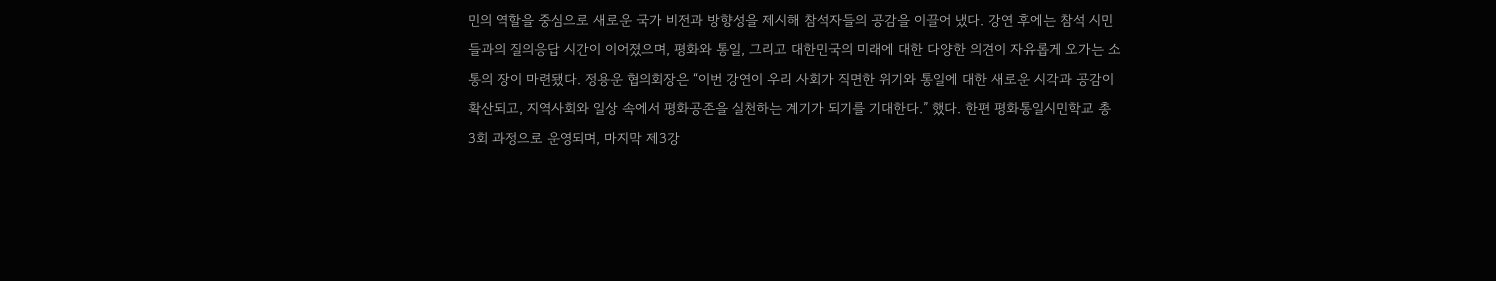민의 역할을 중심으로 새로운 국가 비전과 방향성을 제시해 참석자들의 공감을 이끌어 냈다. 강연 후에는 참석 시민들과의 질의응답 시간이 이어졌으며, 평화와 통일, 그리고 대한민국의 미래에 대한 다양한 의견이 자유롭게 오가는 소통의 장이 마련됐다. 정용운 협의회장은 “이번 강연이 우리 사회가 직면한 위기와 통일에 대한 새로운 시각과 공감이 확산되고, 지역사회와 일상 속에서 평화공존을 실천하는 계기가 되기를 기대한다.” 했다. 한편 평화통일시민학교 총 3회 과정으로 운영되며, 마지막 제3강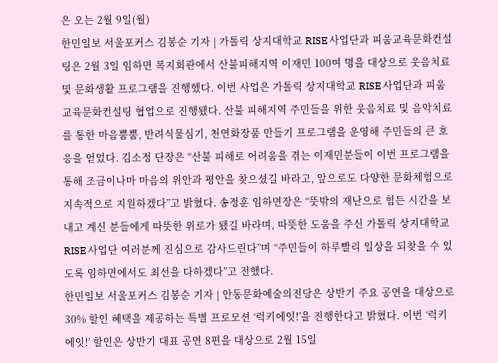은 오는 2월 9일(월)
한민일보 서울포커스 김봉순 기자 | 가톨릭 상지대학교 RISE 사업단과 피움교육문화컨설팅은 2월 3일 임하면 복지회관에서 산불피해지역 이재민 100여 명을 대상으로 웃음치료 및 문화생활 프로그램을 진행했다. 이번 사업은 가톨릭 상지대학교 RISE 사업단과 피움교육문화컨설팅 협업으로 진행됐다. 산불 피해지역 주민들을 위한 웃음치료 및 음악치료를 통한 마음뿜뿜, 반려식물심기, 천연화장품 만들기 프로그램을 운영해 주민들의 큰 호응을 얻었다. 김소정 단장은 “산불 피해로 어려움을 겪는 이재민분들이 이번 프로그램을 통해 조금이나마 마음의 위안과 평안을 찾으셨길 바라고, 앞으로도 다양한 문화체험으로 지속적으로 지원하겠다”고 밝혔다. 송정훈 임하면장은 “뜻밖의 재난으로 힘든 시간을 보내고 계신 분들에게 따뜻한 위로가 됐길 바라며, 따뜻한 도움을 주신 가톨릭 상지대학교 RISE 사업단 여러분께 진심으로 감사드린다”며 “주민들이 하루빨리 일상을 되찾을 수 있도록 임하면에서도 최선을 다하겠다”고 전했다.
한민일보 서울포커스 김봉순 기자 | 안동문화예술의전당은 상반기 주요 공연을 대상으로 30% 할인 혜택을 제공하는 특별 프로모션 ‘럭키에잇!’을 진행한다고 밝혔다. 이번 ‘럭키에잇!’ 할인은 상반기 대표 공연 8편을 대상으로 2월 15일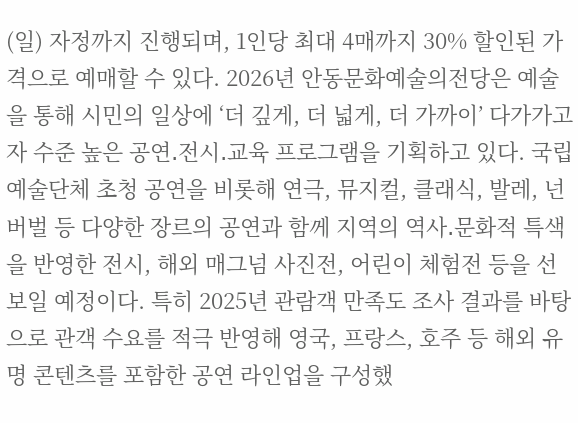(일) 자정까지 진행되며, 1인당 최대 4매까지 30% 할인된 가격으로 예매할 수 있다. 2026년 안동문화예술의전당은 예술을 통해 시민의 일상에 ‘더 깊게, 더 넓게, 더 가까이’ 다가가고자 수준 높은 공연․전시․교육 프로그램을 기획하고 있다. 국립예술단체 초청 공연을 비롯해 연극, 뮤지컬, 클래식, 발레, 넌버벌 등 다양한 장르의 공연과 함께 지역의 역사․문화적 특색을 반영한 전시, 해외 매그넘 사진전, 어린이 체험전 등을 선보일 예정이다. 특히 2025년 관람객 만족도 조사 결과를 바탕으로 관객 수요를 적극 반영해 영국, 프랑스, 호주 등 해외 유명 콘텐츠를 포함한 공연 라인업을 구성했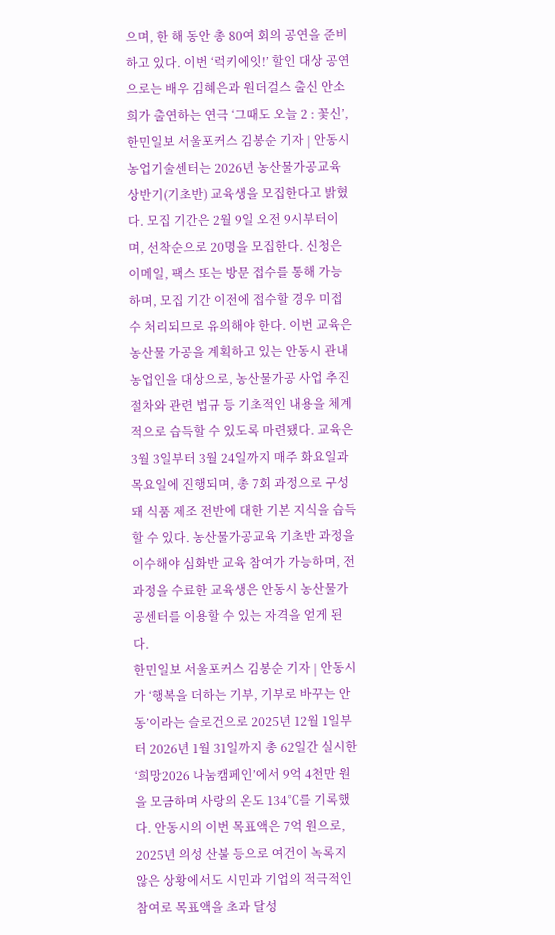으며, 한 해 동안 총 80여 회의 공연을 준비하고 있다. 이번 ‘럭키에잇!’ 할인 대상 공연으로는 배우 김혜은과 원더걸스 출신 안소희가 출연하는 연극 ‘그때도 오늘 2 : 꽃신’,
한민일보 서울포커스 김봉순 기자 | 안동시 농업기술센터는 2026년 농산물가공교육 상반기(기초반) 교육생을 모집한다고 밝혔다. 모집 기간은 2월 9일 오전 9시부터이며, 선착순으로 20명을 모집한다. 신청은 이메일, 팩스 또는 방문 접수를 통해 가능하며, 모집 기간 이전에 접수할 경우 미접수 처리되므로 유의해야 한다. 이번 교육은 농산물 가공을 계획하고 있는 안동시 관내 농업인을 대상으로, 농산물가공 사업 추진 절차와 관련 법규 등 기초적인 내용을 체계적으로 습득할 수 있도록 마련됐다. 교육은 3월 3일부터 3월 24일까지 매주 화요일과 목요일에 진행되며, 총 7회 과정으로 구성돼 식품 제조 전반에 대한 기본 지식을 습득할 수 있다. 농산물가공교육 기초반 과정을 이수해야 심화반 교육 참여가 가능하며, 전 과정을 수료한 교육생은 안동시 농산물가공센터를 이용할 수 있는 자격을 얻게 된다.
한민일보 서울포커스 김봉순 기자 | 안동시가 ‘행복을 더하는 기부, 기부로 바꾸는 안동’이라는 슬로건으로 2025년 12월 1일부터 2026년 1월 31일까지 총 62일간 실시한 ‘희망2026 나눔캠페인’에서 9억 4천만 원을 모금하며 사랑의 온도 134℃를 기록했다. 안동시의 이번 목표액은 7억 원으로, 2025년 의성 산불 등으로 여건이 녹록지 않은 상황에서도 시민과 기업의 적극적인 참여로 목표액을 초과 달성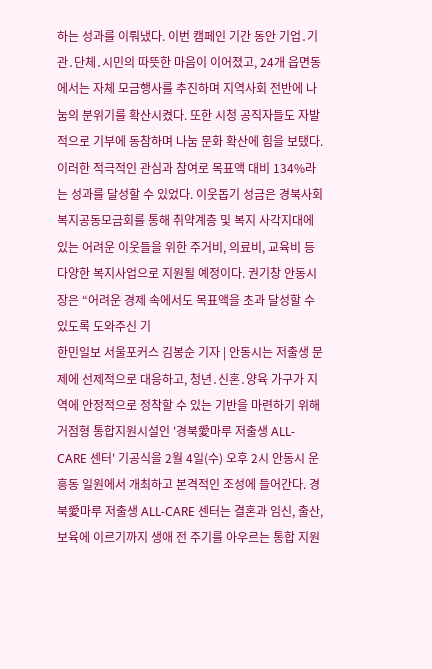하는 성과를 이뤄냈다. 이번 캠페인 기간 동안 기업․기관․단체․시민의 따뜻한 마음이 이어졌고, 24개 읍면동에서는 자체 모금행사를 추진하며 지역사회 전반에 나눔의 분위기를 확산시켰다. 또한 시청 공직자들도 자발적으로 기부에 동참하며 나눔 문화 확산에 힘을 보탰다. 이러한 적극적인 관심과 참여로 목표액 대비 134%라는 성과를 달성할 수 있었다. 이웃돕기 성금은 경북사회복지공동모금회를 통해 취약계층 및 복지 사각지대에 있는 어려운 이웃들을 위한 주거비, 의료비, 교육비 등 다양한 복지사업으로 지원될 예정이다. 권기창 안동시장은 “어려운 경제 속에서도 목표액을 초과 달성할 수 있도록 도와주신 기
한민일보 서울포커스 김봉순 기자 | 안동시는 저출생 문제에 선제적으로 대응하고, 청년․신혼․양육 가구가 지역에 안정적으로 정착할 수 있는 기반을 마련하기 위해 거점형 통합지원시설인 '경북愛마루 저출생 ALL-CARE 센터' 기공식을 2월 4일(수) 오후 2시 안동시 운흥동 일원에서 개최하고 본격적인 조성에 들어간다. 경북愛마루 저출생 ALL-CARE 센터는 결혼과 임신, 출산, 보육에 이르기까지 생애 전 주기를 아우르는 통합 지원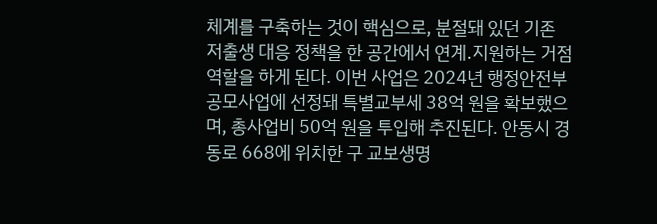체계를 구축하는 것이 핵심으로, 분절돼 있던 기존 저출생 대응 정책을 한 공간에서 연계․지원하는 거점 역할을 하게 된다. 이번 사업은 2024년 행정안전부 공모사업에 선정돼 특별교부세 38억 원을 확보했으며, 총사업비 50억 원을 투입해 추진된다. 안동시 경동로 668에 위치한 구 교보생명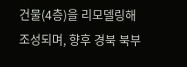건물(4층)을 리모델링해 조성되며, 향후 경북 북부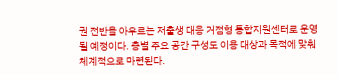권 전반을 아우르는 저출생 대응 거점형 통합지원센터로 운영될 예정이다. 층별 주요 공간 구성도 이용 대상과 목적에 맞춰 체계적으로 마련된다.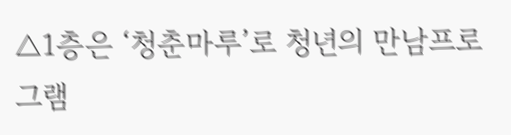△1층은 ‘청춘마루’로 청년의 만남프로그램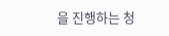을 진행하는 청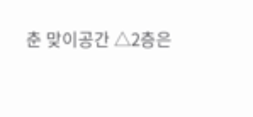춘 맞이공간 △2층은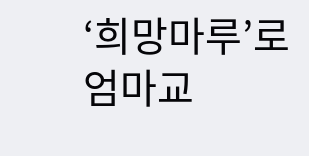‘희망마루’로 엄마교